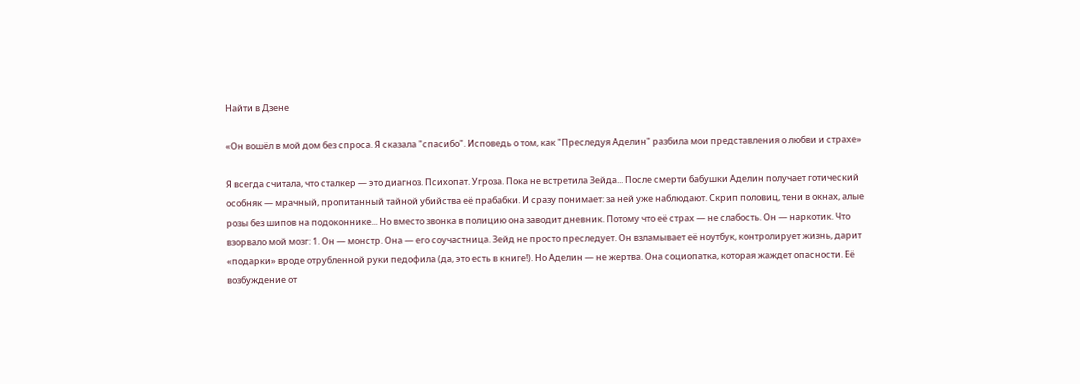Найти в Дзене

«Он вошёл в мой дом без спроса. Я сказала "спасибо". Исповедь о том, как "Преследуя Аделин" разбила мои представления о любви и страхе»

Я всегда считала, что сталкер — это диагноз. Психопат. Угроза. Пока не встретила Зейда... После смерти бабушки Аделин получает готический особняк — мрачный, пропитанный тайной убийства её прабабки. И сразу понимает: за ней уже наблюдают. Скрип половиц, тени в окнах, алые розы без шипов на подоконнике... Но вместо звонка в полицию она заводит дневник. Потому что её страх — не слабость. Он — наркотик. Что взорвало мой мозг: 1. Он — монстр. Она — его соучастница. Зейд не просто преследует. Он взламывает её ноутбук, контролирует жизнь, дарит «подарки» вроде отрубленной руки педофила (да, это есть в книге!). Но Аделин — не жертва. Она социопатка, которая жаждет опасности. Её возбуждение от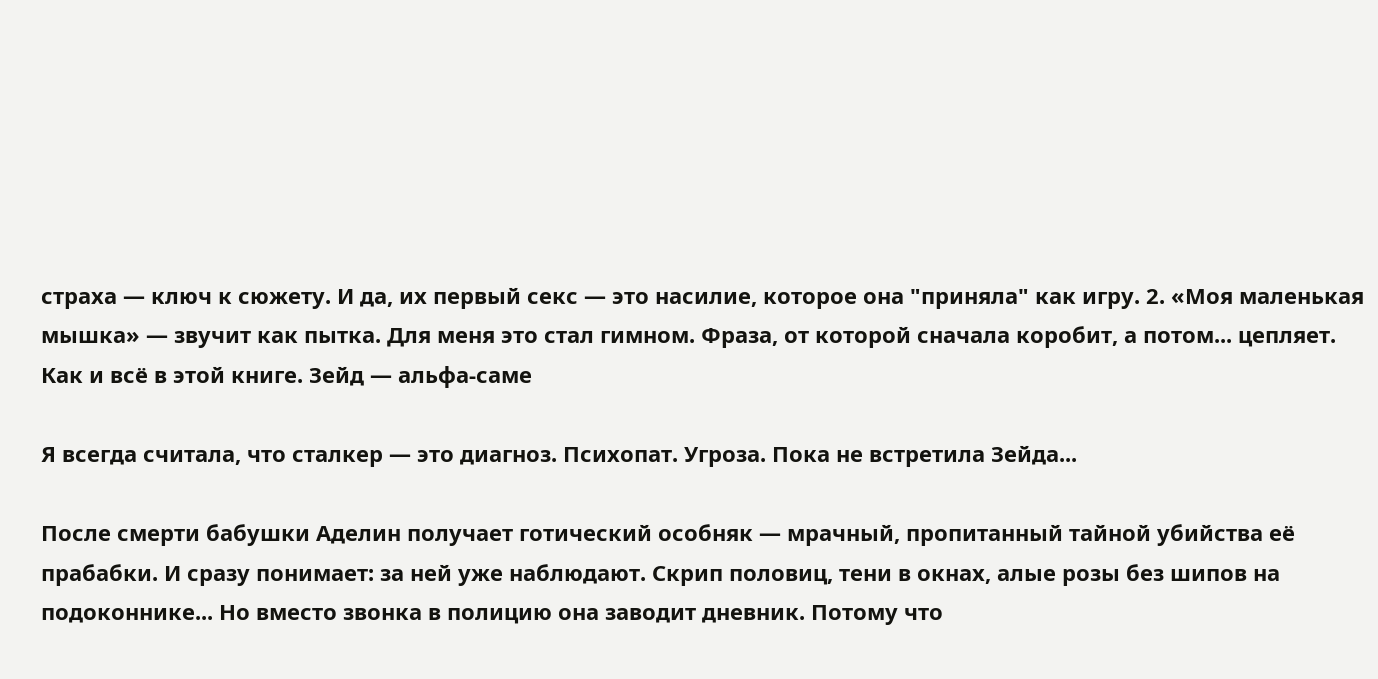страха — ключ к сюжету. И да, их первый секс — это насилие, которое она "приняла" как игру. 2. «Моя маленькая мышка» — звучит как пытка. Для меня это стал гимном. Фраза, от которой сначала коробит, а потом... цепляет. Как и всё в этой книге. Зейд — альфа-саме

Я всегда считала, что сталкер — это диагноз. Психопат. Угроза. Пока не встретила Зейда...

После смерти бабушки Аделин получает готический особняк — мрачный, пропитанный тайной убийства её прабабки. И сразу понимает: за ней уже наблюдают. Скрип половиц, тени в окнах, алые розы без шипов на подоконнике... Но вместо звонка в полицию она заводит дневник. Потому что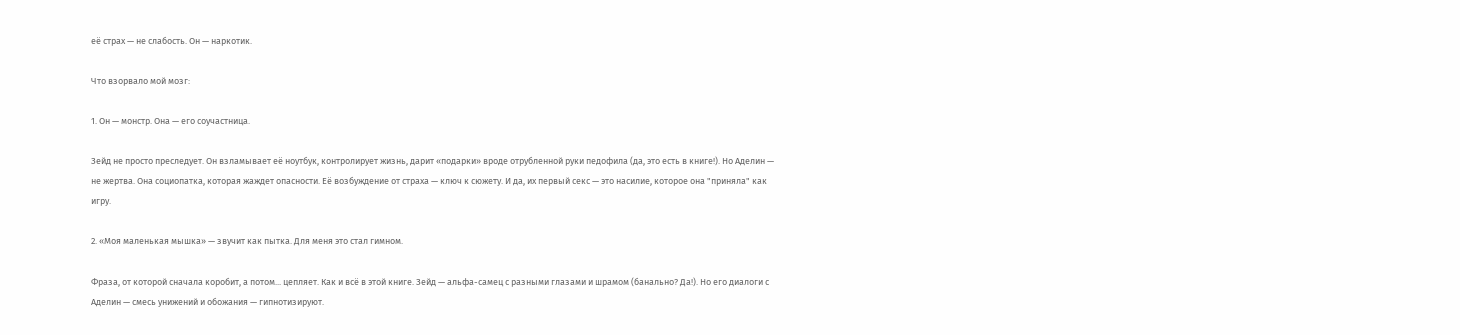её страх — не слабость. Он — наркотик.

Что взорвало мой мозг:

1. Он — монстр. Она — его соучастница.

Зейд не просто преследует. Он взламывает её ноутбук, контролирует жизнь, дарит «подарки» вроде отрубленной руки педофила (да, это есть в книге!). Но Аделин — не жертва. Она социопатка, которая жаждет опасности. Её возбуждение от страха — ключ к сюжету. И да, их первый секс — это насилие, которое она "приняла" как игру.

2. «Моя маленькая мышка» — звучит как пытка. Для меня это стал гимном.

Фраза, от которой сначала коробит, а потом... цепляет. Как и всё в этой книге. Зейд — альфа-самец с разными глазами и шрамом (банально? Да!). Но его диалоги с Аделин — смесь унижений и обожания — гипнотизируют.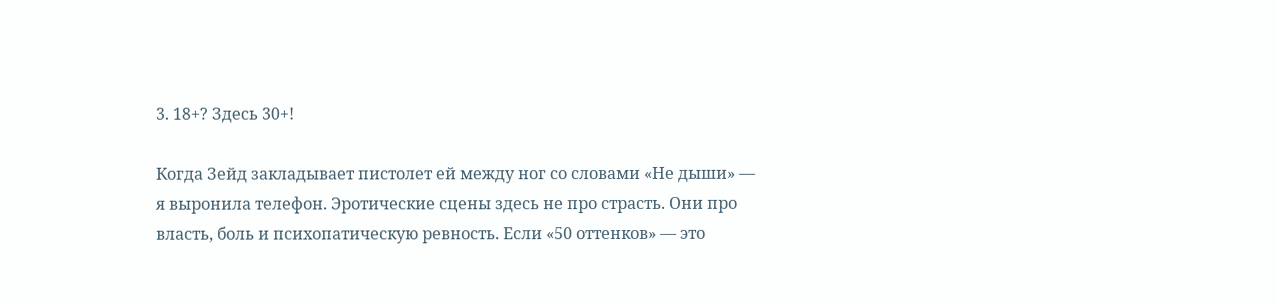3. 18+? Здесь 30+!

Когда Зейд закладывает пистолет ей между ног со словами «Не дыши» — я выронила телефон. Эротические сцены здесь не про страсть. Они про власть, боль и психопатическую ревность. Если «50 оттенков» — это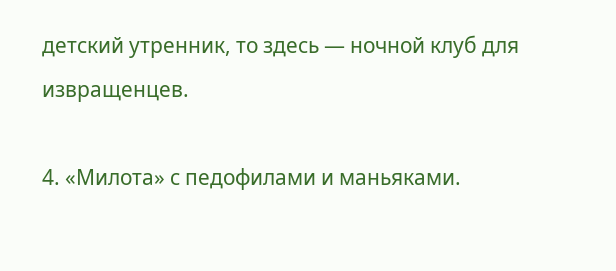детский утренник, то здесь — ночной клуб для извращенцев.

4. «Милота» с педофилами и маньяками.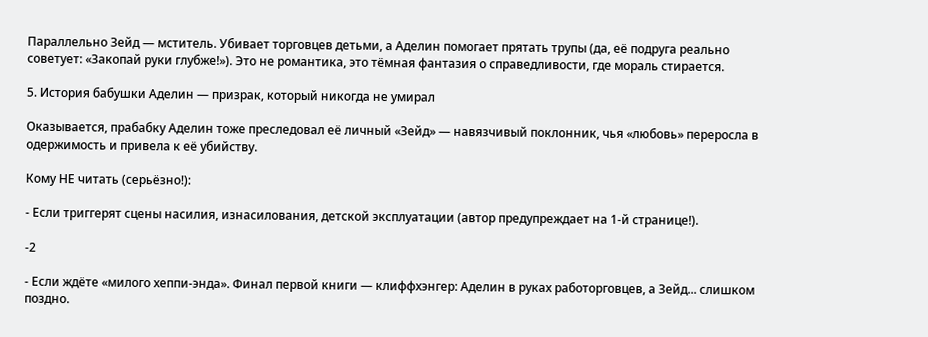Параллельно Зейд — мститель. Убивает торговцев детьми, а Аделин помогает прятать трупы (да, её подруга реально советует: «Закопай руки глубже!»). Это не романтика, это тёмная фантазия о справедливости, где мораль стирается.

5. История бабушки Аделин — призрак, который никогда не умирал

Оказывается, прабабку Аделин тоже преследовал её личный «Зейд» — навязчивый поклонник, чья «любовь» переросла в одержимость и привела к её убийству.

Кому НЕ читать (серьёзно!):

- Если триггерят сцены насилия, изнасилования, детской эксплуатации (автор предупреждает на 1-й странице!).

-2

- Если ждёте «милого хеппи-энда». Финал первой книги — клиффхэнгер: Аделин в руках работорговцев, а Зейд... слишком поздно.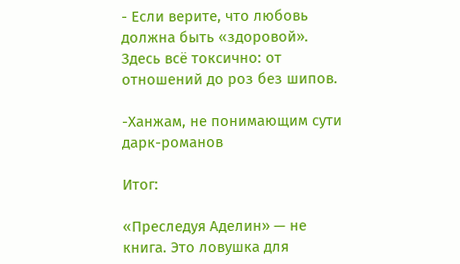- Если верите, что любовь должна быть «здоровой». Здесь всё токсично: от отношений до роз без шипов.

-Ханжам, не понимающим сути дарк-романов

Итог:

«Преследуя Аделин» — не книга. Это ловушка для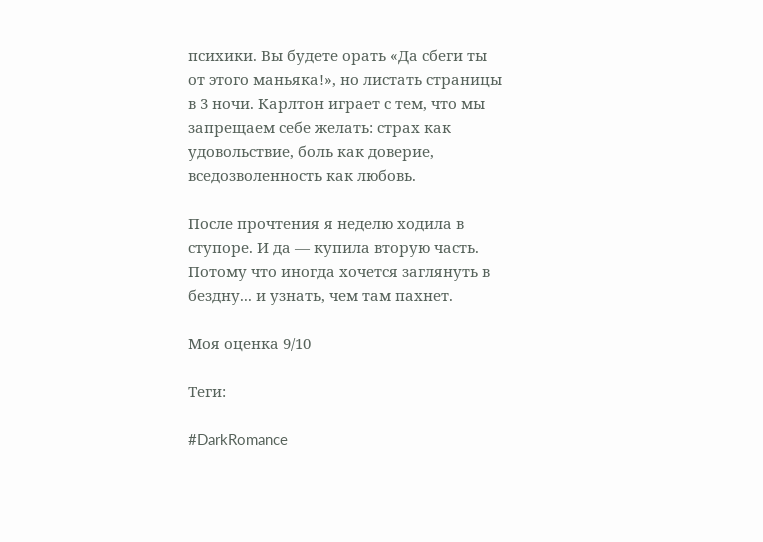психики. Вы будете орать «Да сбеги ты от этого маньяка!», но листать страницы в 3 ночи. Карлтон играет с тем, что мы запрещаем себе желать: страх как удовольствие, боль как доверие, вседозволенность как любовь.

После прочтения я неделю ходила в ступоре. И да — купила вторую часть. Потому что иногда хочется заглянуть в бездну... и узнать, чем там пахнет.

Моя оценка 9/10

Теги:

#DarkRomance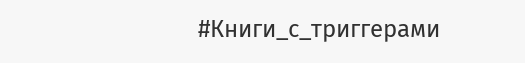#Книги_с_триггерами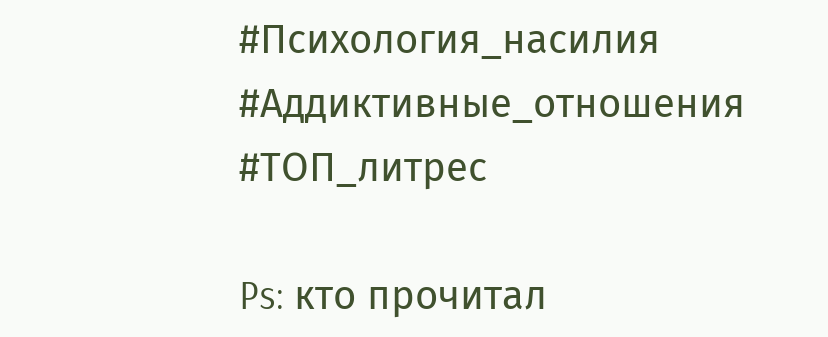#Психология_насилия #Аддиктивные_отношения #ТОП_литрес

Ps: кто прочитал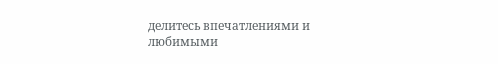делитесь впечатлениями и любимыми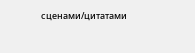сценами/цитатами